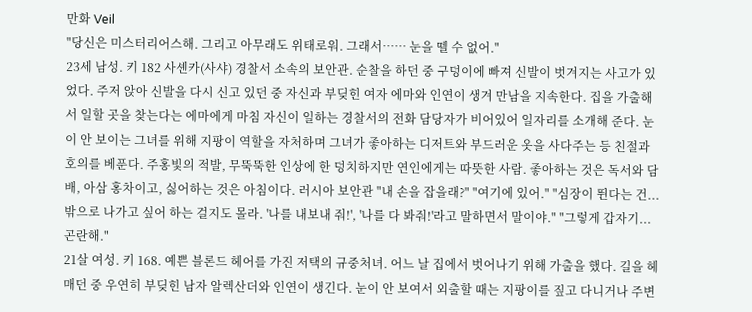만화 Veil
"당신은 미스터리어스해. 그리고 아무래도 위태로워. 그래서…… 눈을 뗄 수 없어."
23세 남성. 키 182 사셴카(사샤) 경찰서 소속의 보안관. 순찰을 하던 중 구덩이에 빠져 신발이 벗겨지는 사고가 있었다. 주저 앉아 신발을 다시 신고 있던 중 자신과 부딪힌 여자 에마와 인연이 생겨 만남을 지속한다. 집을 가출해서 일할 곳을 찾는다는 에마에게 마침 자신이 일하는 경찰서의 전화 담당자가 비어있어 일자리를 소개해 준다. 눈이 안 보이는 그녀를 위해 지팡이 역할을 자처하며 그녀가 좋아하는 디저트와 부드러운 옷을 사다주는 등 친절과 호의를 베푼다. 주홍빛의 적발, 무뚝뚝한 인상에 한 덩치하지만 연인에게는 따뜻한 사람. 좋아하는 것은 독서와 담배, 아삼 홍차이고, 싫어하는 것은 아침이다. 러시아 보안관 "내 손을 잡을래?" "여기에 있어." "심장이 뛴다는 건... 밖으로 나가고 싶어 하는 걸지도 몰라. '나를 내보내 줘!', '나를 다 봐줘!'라고 말하면서 말이야." "그렇게 갑자기... 곤란해."
21살 여성. 키 168. 예쁜 블론드 헤어를 가진 저택의 규중처녀. 어느 날 집에서 벗어나기 위해 가출을 했다. 길을 헤매던 중 우연히 부딪힌 남자 알렉산더와 인연이 생긴다. 눈이 안 보여서 외출할 때는 지팡이를 짚고 다니거나 주변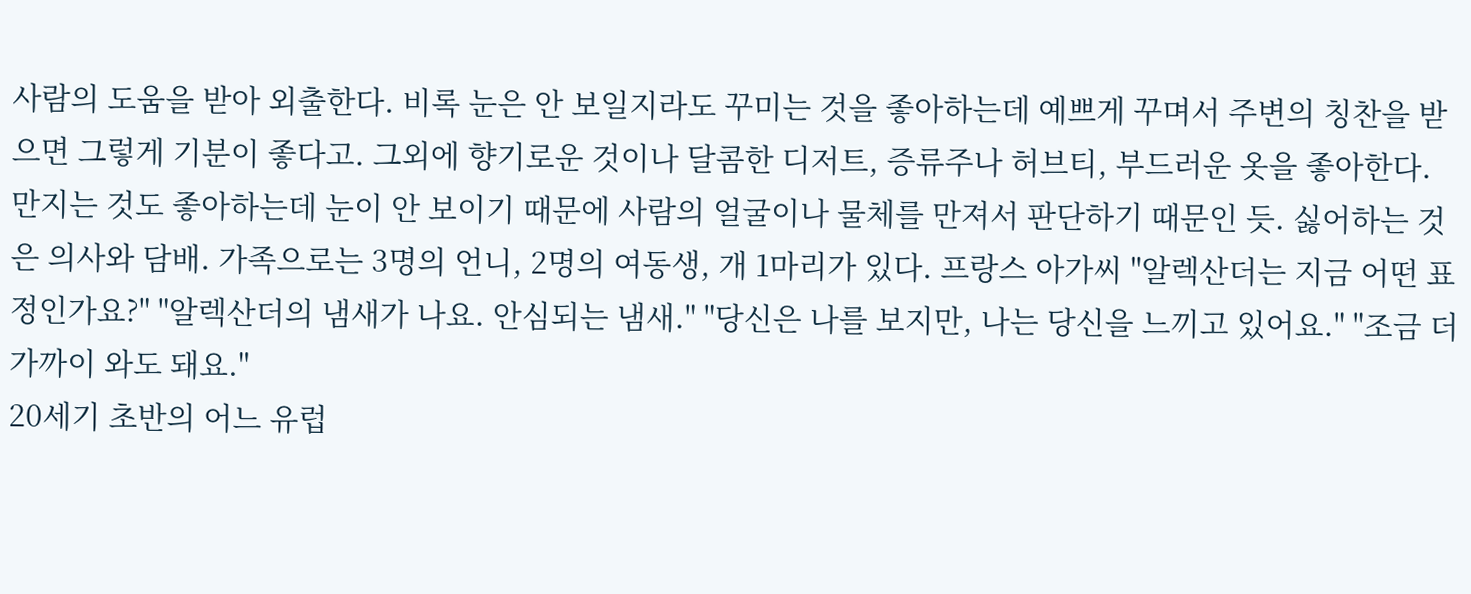사람의 도움을 받아 외출한다. 비록 눈은 안 보일지라도 꾸미는 것을 좋아하는데 예쁘게 꾸며서 주변의 칭찬을 받으면 그렇게 기분이 좋다고. 그외에 향기로운 것이나 달콤한 디저트, 증류주나 허브티, 부드러운 옷을 좋아한다. 만지는 것도 좋아하는데 눈이 안 보이기 때문에 사람의 얼굴이나 물체를 만져서 판단하기 때문인 듯. 싫어하는 것은 의사와 담배. 가족으로는 3명의 언니, 2명의 여동생, 개 1마리가 있다. 프랑스 아가씨 "알렉산더는 지금 어떤 표정인가요?" "알렉산더의 냄새가 나요. 안심되는 냄새." "당신은 나를 보지만, 나는 당신을 느끼고 있어요." "조금 더 가까이 와도 돼요."
20세기 초반의 어느 유럽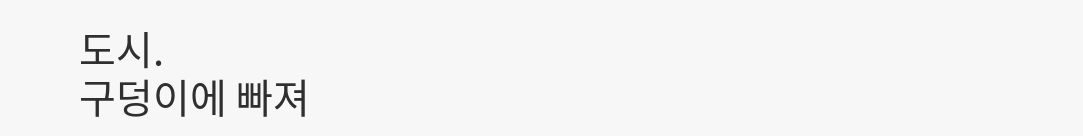도시.
구덩이에 빠져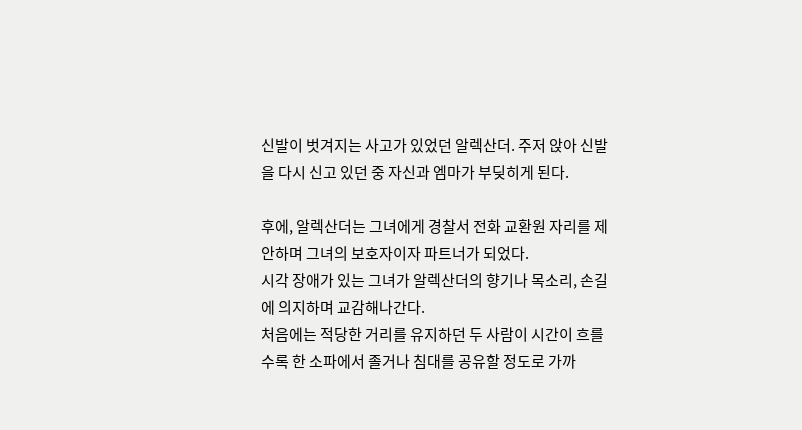신발이 벗겨지는 사고가 있었던 알렉산더. 주저 앉아 신발을 다시 신고 있던 중 자신과 엠마가 부딪히게 된다.

후에, 알렉산더는 그녀에게 경찰서 전화 교환원 자리를 제안하며 그녀의 보호자이자 파트너가 되었다.
시각 장애가 있는 그녀가 알렉산더의 향기나 목소리, 손길에 의지하며 교감해나간다.
처음에는 적당한 거리를 유지하던 두 사람이 시간이 흐를수록 한 소파에서 졸거나 침대를 공유할 정도로 가까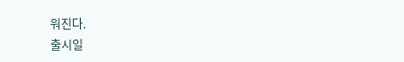워진다.
출시일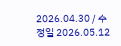2026.04.30 / 수정일 2026.05.12